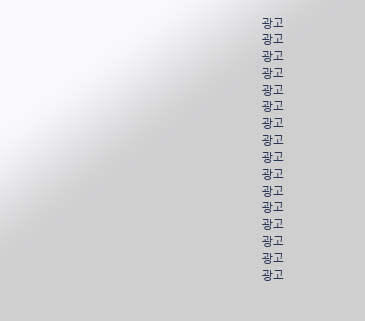광고
광고
광고
광고
광고
광고
광고
광고
광고
광고
광고
광고
광고
광고
광고
광고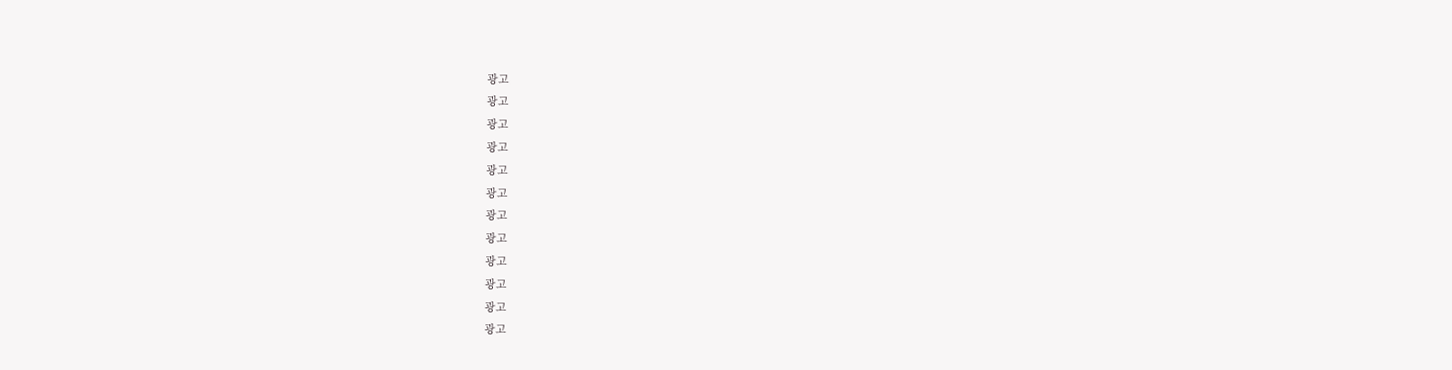광고
광고
광고
광고
광고
광고
광고
광고
광고
광고
광고
광고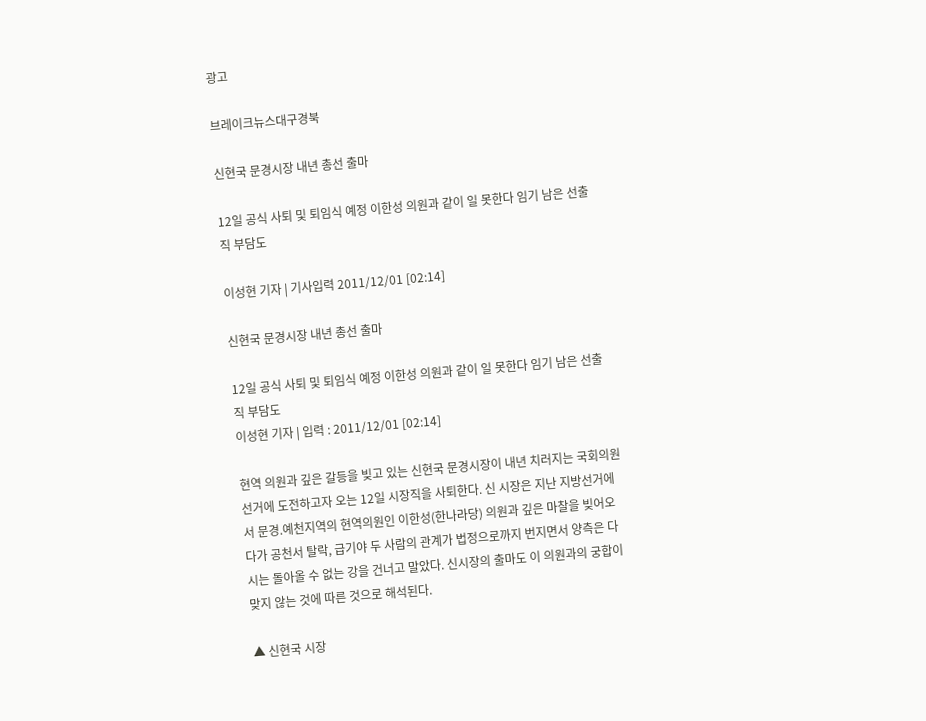광고

브레이크뉴스대구경북

신현국 문경시장 내년 총선 출마

12일 공식 사퇴 및 퇴임식 예정 이한성 의원과 같이 일 못한다 임기 남은 선출직 부담도

이성현 기자 | 기사입력 2011/12/01 [02:14]

신현국 문경시장 내년 총선 출마

12일 공식 사퇴 및 퇴임식 예정 이한성 의원과 같이 일 못한다 임기 남은 선출직 부담도
이성현 기자 | 입력 : 2011/12/01 [02:14]

현역 의원과 깊은 갈등을 빚고 있는 신현국 문경시장이 내년 치러지는 국회의원 선거에 도전하고자 오는 12일 시장직을 사퇴한다. 신 시장은 지난 지방선거에서 문경.예천지역의 현역의원인 이한성(한나라당) 의원과 깊은 마찰을 빚어오다가 공천서 탈락, 급기야 두 사람의 관계가 법정으로까지 번지면서 양측은 다시는 돌아올 수 없는 강을 건너고 말았다. 신시장의 출마도 이 의원과의 궁합이 맞지 않는 것에 따른 것으로 해석된다.

▲ 신현국 시장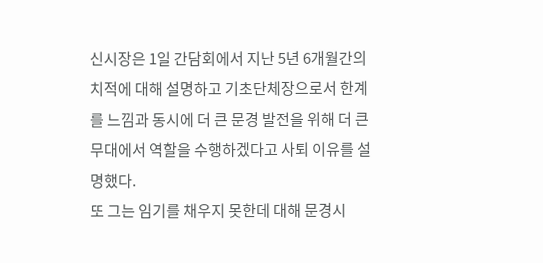신시장은 1일 간담회에서 지난 5년 6개월간의 치적에 대해 설명하고 기초단체장으로서 한계를 느낌과 동시에 더 큰 문경 발전을 위해 더 큰 무대에서 역할을 수행하겠다고 사퇴 이유를 설명했다.
또 그는 임기를 채우지 못한데 대해 문경시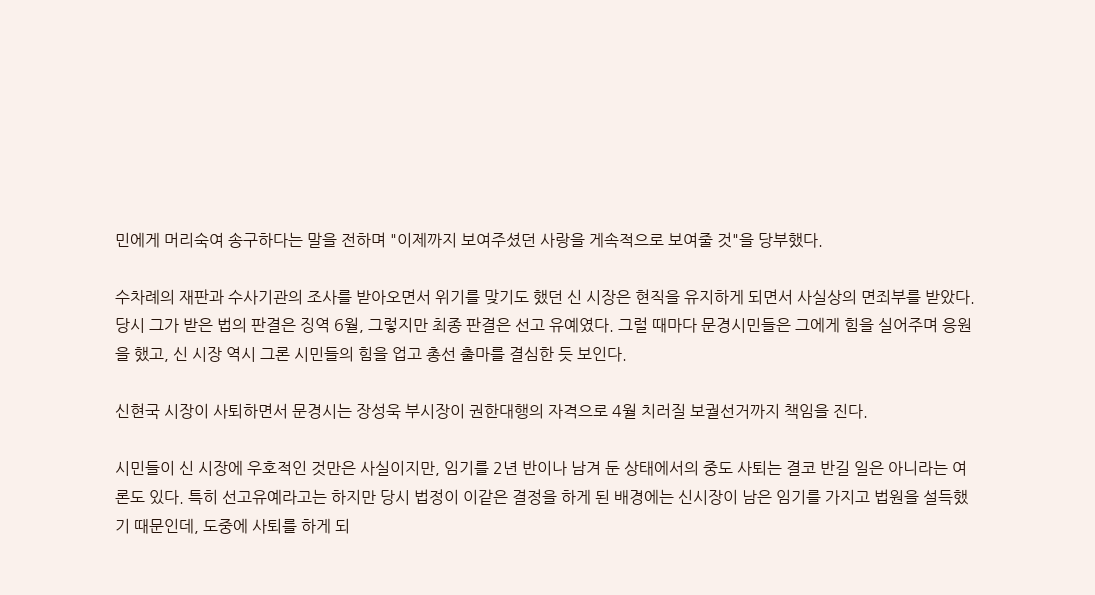민에게 머리숙여 송구하다는 말을 전하며 "이제까지 보여주셨던 사랑을 게속적으로 보여줄 것"을 당부했다.

수차례의 재판과 수사기관의 조사를 받아오면서 위기를 맞기도 했던 신 시장은 현직을 유지하게 되면서 사실상의 면죄부를 받았다. 당시 그가 받은 법의 판결은 징역 6월, 그렇지만 최종 판결은 선고 유예였다. 그럴 때마다 문경시민들은 그에게 힘을 실어주며 응원을 했고, 신 시장 역시 그론 시민들의 힘을 업고 총선 출마를 결심한 듯 보인다.

신현국 시장이 사퇴하면서 문경시는 장성욱 부시장이 권한대행의 자격으로 4월 치러질 보궐선거까지 책임을 진다.

시민들이 신 시장에 우호적인 것만은 사실이지만, 임기를 2년 반이나 남겨 둔 상태에서의 중도 사퇴는 결코 반길 일은 아니라는 여론도 있다. 특히 선고유예라고는 하지만 당시 법정이 이같은 결정을 하게 된 배경에는 신시장이 남은 임기를 가지고 법원을 설득했기 때문인데, 도중에 사퇴를 하게 되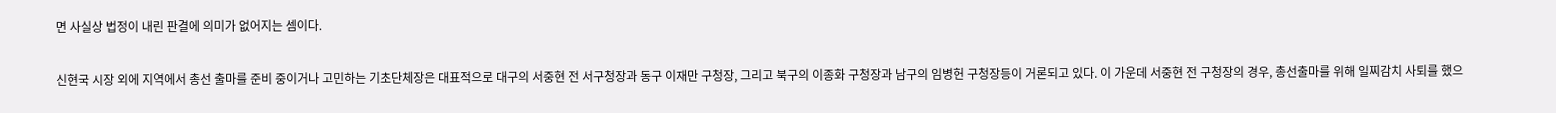면 사실상 법정이 내린 판결에 의미가 없어지는 셈이다.

신현국 시장 외에 지역에서 총선 출마를 준비 중이거나 고민하는 기초단체장은 대표적으로 대구의 서중현 전 서구청장과 동구 이재만 구청장, 그리고 북구의 이종화 구청장과 남구의 임병헌 구청장등이 거론되고 있다. 이 가운데 서중현 전 구청장의 경우, 총선출마를 위해 일찌감치 사퇴를 했으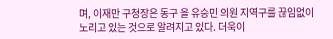며, 이재만 구청장은 동구 을 유승민 의원 지역구를 끊임없이 노리고 있는 것으로 알려지고 있다. 더욱이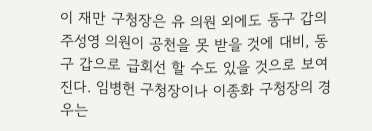이 재만 구청장은 유 의원 외에도 동구 갑의 주성영 의원이 공천을 못 받을 것에 대비, 동구 갑으로 급회선 할 수도 있을 것으로 보여진다. 임병헌 구청장이나 이종화 구청장의 경우는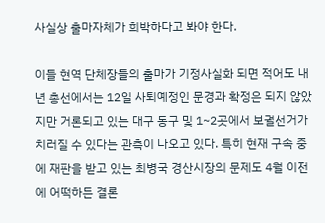사실상 출마자체가 희박하다고 봐야 한다.

이들 현역 단체장들의 출마가 기정사실화 되면 적어도 내년 총선에서는 12일 사퇴예정인 문경과 확정은 되지 않았지만 거론되고 있는 대구 동구 및 1~2곳에서 보궐선거가 치러질 수 있다는 관측이 나오고 있다. 특히 현재 구속 중에 재판을 받고 있는 최병국 경산시장의 문제도 4월 이전에 어떡하든 결론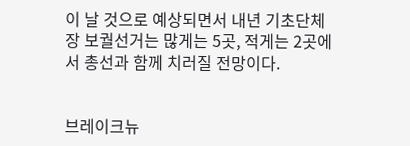이 날 것으로 예상되면서 내년 기초단체장 보궐선거는 많게는 5곳, 적게는 2곳에서 총선과 함께 치러질 전망이다.


브레이크뉴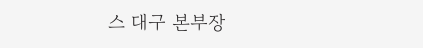스 대구 본부장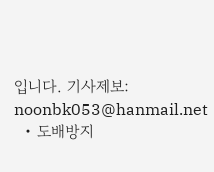입니다. 기사제보: noonbk053@hanmail.net
  • 도배방지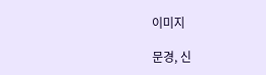이미지

문경, 신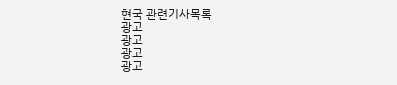현국 관련기사목록
광고
광고
광고
광고